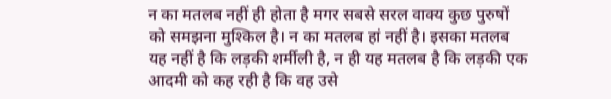न का मतलब नहीं ही होता है मगर सबसे सरल वाक्य कुछ पुरुषों को समझना मुश्किल है। न का मतलब हां नहीं है। इसका मतलब यह नहीं है कि लड़की शर्मीली है, न ही यह मतलब है कि लड़की एक आदमी को कह रही है कि वह उसे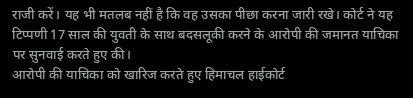राजी करें। यह भी मतलब नहीं है कि वह उसका पीछा करना जारी रखे। कोर्ट ने यह टिप्पणी 17 साल की युवती के साथ बदसलूकी करने के आरोपी की जमानत याचिका पर सुनवाई करते हुए की।
आरोपी की याचिका को खारिज करते हुए हिमाचल हाईकोर्ट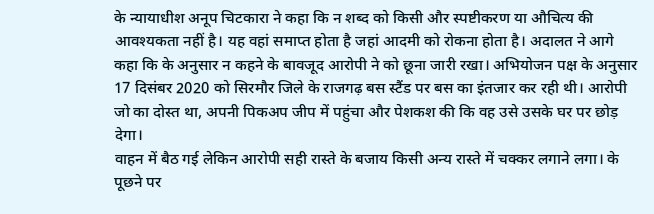के न्यायाधीश अनूप चिटकारा ने कहा कि न शब्द को किसी और स्पष्टीकरण या औचित्य की आवश्यकता नहीं है। यह वहां समाप्त होता है जहां आदमी को रोकना होता है। अदालत ने आगे कहा कि के अनुसार न कहने के बावजूद आरोपी ने को छूना जारी रखा। अभियोजन पक्ष के अनुसार 17 दिसंबर 2020 को सिरमौर जिले के राजगढ़ बस स्टैंड पर बस का इंतजार कर रही थी। आरोपी जो का दोस्त था, अपनी पिकअप जीप में पहुंचा और पेशकश की कि वह उसे उसके घर पर छोड़ देगा।
वाहन में बैठ गई लेकिन आरोपी सही रास्ते के बजाय किसी अन्य रास्ते में चक्कर लगाने लगा। के पूछने पर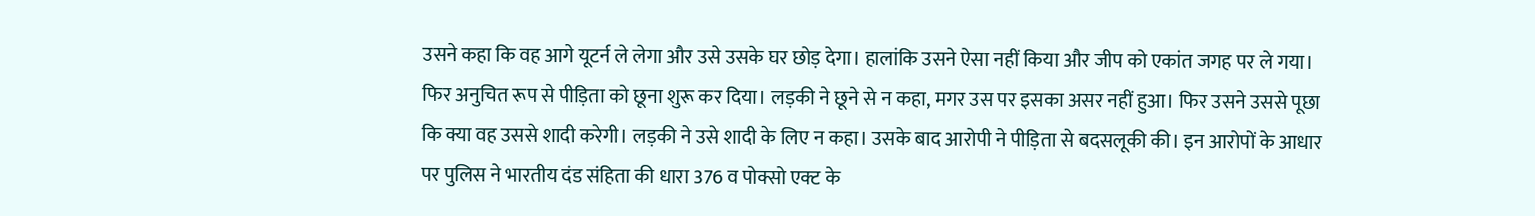उसने कहा कि वह आगे यूटर्न ले लेगा और उसे उसके घर छोड़ देगा। हालांकि उसने ऐसा नहीं किया और जीप को एकांत जगह पर ले गया। फिर अनुचित रूप से पीड़िता को छूना शुरू कर दिया। लड़की ने छूने से न कहा, मगर उस पर इसका असर नहीं हुआ। फिर उसने उससे पूछा कि क्या वह उससे शादी करेगी। लड़की ने उसे शादी के लिए न कहा। उसके बाद आरोपी ने पीड़िता से बदसलूकी की। इन आरोपों के आधार पर पुलिस ने भारतीय दंड संहिता की धारा 376 व पोक्सो एक्ट के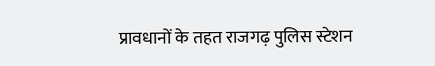प्रावधानों के तहत राजगढ़ पुलिस स्टेशन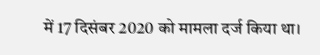में 17 दिसंबर 2020 को मामला दर्ज किया था।